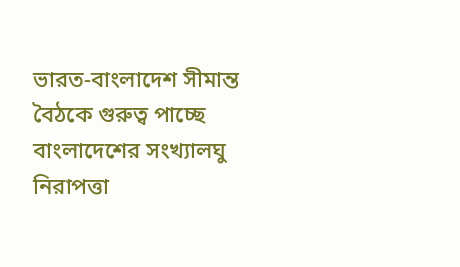ভারত-বাংলাদেশ সীমান্ত বৈঠকে গুরুত্ব পাচ্ছে বাংলাদেশের সংখ্যালঘু নিরাপত্তা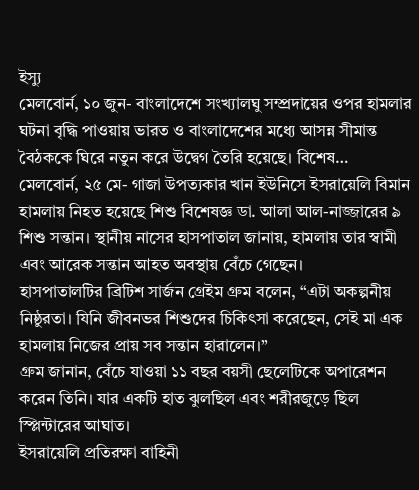ইস্যু
মেলবোর্ন, ১০ জুন- বাংলাদেশে সংখ্যালঘু সম্প্রদায়ের ওপর হামলার ঘটনা বৃদ্ধি পাওয়ায় ভারত ও বাংলাদেশের মধ্যে আসন্ন সীমান্ত বৈঠককে ঘিরে নতুন করে উদ্বেগ তৈরি হয়েছে। বিশেষ…
মেলবোর্ন, ২৫ মে- গাজা উপত্যকার খান ইউনিসে ইসরায়েলি বিমান হামলায় নিহত হয়েছে শিশু বিশেষজ্ঞ ডা. আলা আল-নাজ্জারের ৯ শিশু সন্তান। স্থানীয় নাসের হাসপাতাল জানায়, হামলায় তার স্বামী এবং আরেক সন্তান আহত অবস্থায় বেঁচে গেছেন।
হাসপাতালটির ব্রিটিশ সার্জন গ্রেইম গ্রুম বলেন, “এটা অকল্পনীয় নিষ্ঠুরতা। যিনি জীবনভর শিশুদের চিকিৎসা করেছেন, সেই মা এক হামলায় নিজের প্রায় সব সন্তান হারালেন।”
গ্রুম জানান, বেঁচে যাওয়া ১১ বছর বয়সী ছেলেটিকে অপারেশন করেন তিনি। যার একটি হাত ঝুলছিল এবং শরীরজুড়ে ছিল স্প্লিন্টারের আঘাত।
ইসরায়েলি প্রতিরক্ষা বাহিনী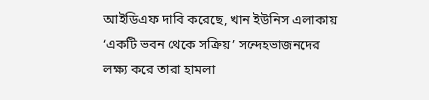আইডিএফ দাবি করেছে, খান ইউনিস এলাকায় ‘একটি ভবন থেকে সক্রিয়’ সন্দেহভাজনদের লক্ষ্য করে তারা হামলা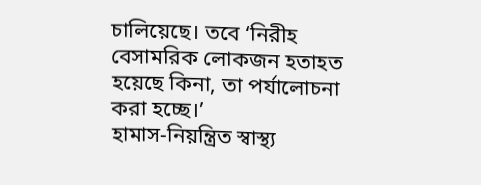চালিয়েছে। তবে ‘নিরীহ বেসামরিক লোকজন হতাহত হয়েছে কিনা, তা পর্যালোচনা করা হচ্ছে।’
হামাস-নিয়ন্ত্রিত স্বাস্থ্য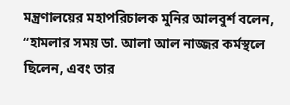মন্ত্রণালয়ের মহাপরিচালক মুনির আলবুর্শ বলেন, “হামলার সময় ডা. আলা আল নাজ্জর কর্মস্থলে ছিলেন, এবং তার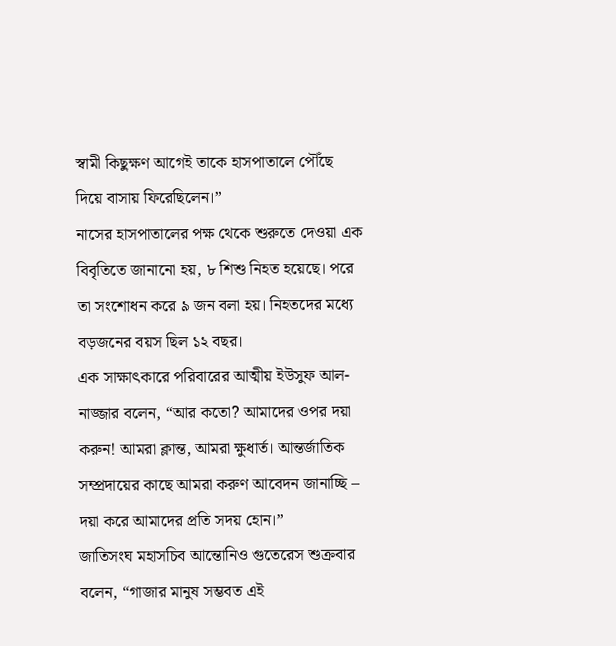স্বামী কিছুক্ষণ আগেই তাকে হাসপাতালে পৌঁছে দিয়ে বাসায় ফিরেছিলেন।”
নাসের হাসপাতালের পক্ষ থেকে শুরুতে দেওয়া এক বিবৃতিতে জানানো হয়, ৮ শিশু নিহত হয়েছে। পরে তা সংশোধন করে ৯ জন বলা হয়। নিহতদের মধ্যে বড়জনের বয়স ছিল ১২ বছর।
এক সাক্ষাৎকারে পরিবারের আত্মীয় ইউসুফ আল-নাজ্জার বলেন, “আর কতো? আমাদের ওপর দয়া করুন! আমরা ক্লান্ত, আমরা ক্ষুধার্ত। আন্তর্জাতিক সম্প্রদায়ের কাছে আমরা করুণ আবেদন জানাচ্ছি – দয়া করে আমাদের প্রতি সদয় হোন।”
জাতিসংঘ মহাসচিব আন্তোনিও গুতেরেস শুক্রবার বলেন, “গাজার মানুষ সম্ভবত এই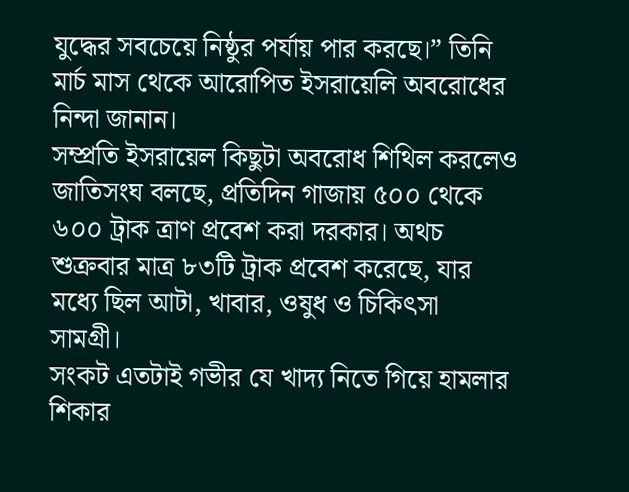যুদ্ধের সবচেয়ে নিষ্ঠুর পর্যায় পার করছে।” তিনি মার্চ মাস থেকে আরোপিত ইসরায়েলি অবরোধের নিন্দা জানান।
সম্প্রতি ইসরায়েল কিছুটা অবরোধ শিথিল করলেও জাতিসংঘ বলছে, প্রতিদিন গাজায় ৫০০ থেকে ৬০০ ট্রাক ত্রাণ প্রবেশ করা দরকার। অথচ শুক্রবার মাত্র ৮৩টি ট্রাক প্রবেশ করেছে, যার মধ্যে ছিল আটা, খাবার, ওষুধ ও চিকিৎসা সামগ্রী।
সংকট এতটাই গভীর যে খাদ্য নিতে গিয়ে হামলার শিকার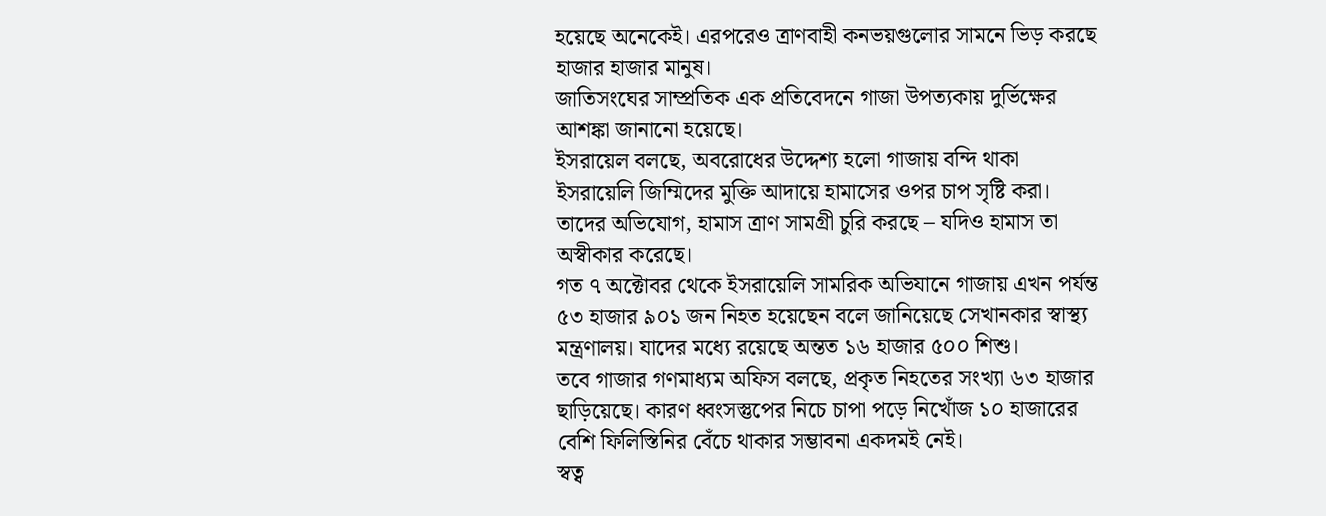হয়েছে অনেকেই। এরপরেও ত্রাণবাহী কনভয়গুলোর সামনে ভিড় করছে হাজার হাজার মানুষ।
জাতিসংঘের সাম্প্রতিক এক প্রতিবেদনে গাজা উপত্যকায় দুর্ভিক্ষের আশঙ্কা জানানো হয়েছে।
ইসরায়েল বলছে, অবরোধের উদ্দেশ্য হলো গাজায় বন্দি থাকা ইসরায়েলি জিম্মিদের মুক্তি আদায়ে হামাসের ওপর চাপ সৃষ্টি করা। তাদের অভিযোগ, হামাস ত্রাণ সামগ্রী চুরি করছে – যদিও হামাস তা অস্বীকার করেছে।
গত ৭ অক্টোবর থেকে ইসরায়েলি সামরিক অভিযানে গাজায় এখন পর্যন্ত ৫৩ হাজার ৯০১ জন নিহত হয়েছেন বলে জানিয়েছে সেখানকার স্বাস্থ্য মন্ত্রণালয়। যাদের মধ্যে রয়েছে অন্তত ১৬ হাজার ৫০০ শিশু।
তবে গাজার গণমাধ্যম অফিস বলছে, প্রকৃত নিহতের সংখ্যা ৬৩ হাজার ছাড়িয়েছে। কারণ ধ্বংসস্তুপের নিচে চাপা পড়ে নিখোঁজ ১০ হাজারের বেশি ফিলিস্তিনির বেঁচে থাকার সম্ভাবনা একদমই নেই।
স্বত্ব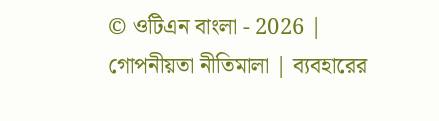© ওটিএন বাংলা - 2026 | গোপনীয়তা নীতিমালা | ব্যবহারের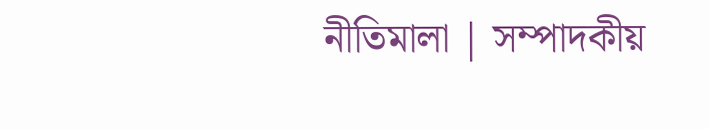নীতিমালা | সম্পাদকীয়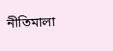নীতিমালা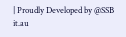| Proudly Developed by @SSB it.au